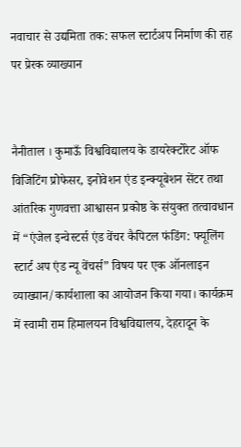नवाचार से उद्यमिता तक: सफल स्टार्टअप निर्माण की राह पर प्रेरक व्याख्यान


नैनीताल । कुमाऊँ विश्वविद्यालय के डायरेक्टोरेट ऑफ विजिटिंग प्रोफेसर, इनोवेशन एंड इन्क्यूबेशन सेंटर तथा आंतरिक गुणवत्ता आश्वासन प्रकोष्ठ के संयुक्त तत्वावधान में “एंजेल इन्वेस्टर्स एंड वेंचर कैपिटल फंडिंग: फ्यूलिंग स्टार्ट अप एंड न्यू वेंचर्स” विषय पर एक ऑनलाइन व्याख्यान/कार्यशाला का आयोजन किया गया। कार्यक्रम में स्वामी राम हिमालयन विश्वविद्यालय, देहरादून के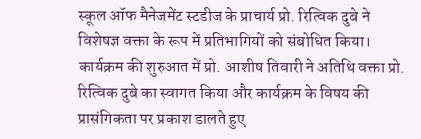स्कूल ऑफ मैनेजमेंट स्टडीज के प्राचार्य प्रो. रित्विक दुबे ने विशेषज्ञ वक्ता के रूप में प्रतिभागियों को संबोधित किया।
कार्यक्रम की शुरुआत में प्रो. आशीष तिवारी ने अतिथि वक्ता प्रो. रित्विक दुबे का स्वागत किया और कार्यक्रम के विषय की प्रासंगिकता पर प्रकाश डालते हुए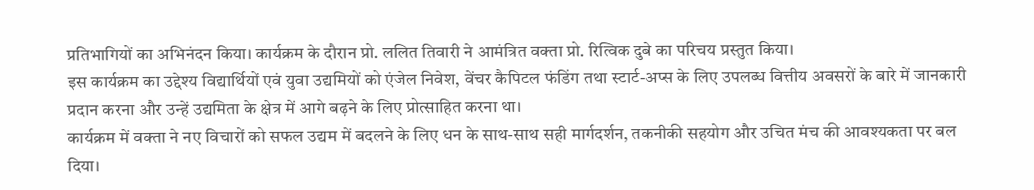प्रतिभागियों का अभिनंदन किया। कार्यक्रम के दौरान प्रो. ललित तिवारी ने आमंत्रित वक्ता प्रो. रित्विक दुबे का परिचय प्रस्तुत किया।
इस कार्यक्रम का उद्देश्य विद्यार्थियों एवं युवा उद्यमियों को एंजेल निवेश, वेंचर कैपिटल फंडिंग तथा स्टार्ट-अप्स के लिए उपलब्ध वित्तीय अवसरों के बारे में जानकारी प्रदान करना और उन्हें उद्यमिता के क्षेत्र में आगे बढ़ने के लिए प्रोत्साहित करना था।
कार्यक्रम में वक्ता ने नए विचारों को सफल उद्यम में बदलने के लिए धन के साथ-साथ सही मार्गदर्शन, तकनीकी सहयोग और उचित मंच की आवश्यकता पर बल दिया।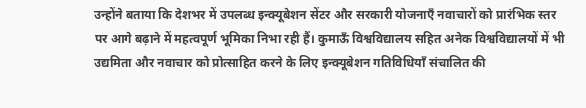उन्होंने बताया कि देशभर में उपलब्ध इन्क्यूबेशन सेंटर और सरकारी योजनाएँ नवाचारों को प्रारंभिक स्तर पर आगे बढ़ाने में महत्वपूर्ण भूमिका निभा रही हैं। कुमाऊँ विश्वविद्यालय सहित अनेक विश्वविद्यालयों में भी उद्यमिता और नवाचार को प्रोत्साहित करने के लिए इन्क्यूबेशन गतिविधियाँ संचालित की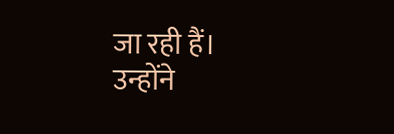जा रही हैं।
उन्होंने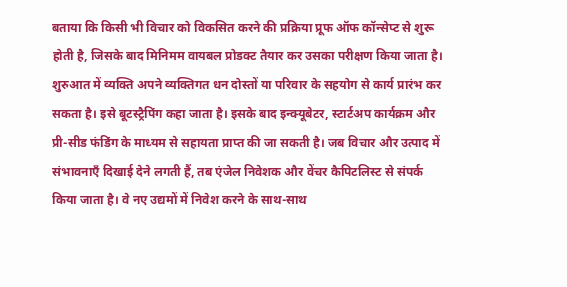बताया कि किसी भी विचार को विकसित करने की प्रक्रिया प्रूफ ऑफ कॉन्सेप्ट से शुरू होती है, जिसके बाद मिनिमम वायबल प्रोडक्ट तैयार कर उसका परीक्षण किया जाता है। शुरुआत में व्यक्ति अपने व्यक्तिगत धन दोस्तों या परिवार के सहयोग से कार्य प्रारंभ कर सकता है। इसे बूटस्ट्रैपिंग कहा जाता है। इसके बाद इन्क्यूबेटर, स्टार्टअप कार्यक्रम और प्री-सीड फंडिंग के माध्यम से सहायता प्राप्त की जा सकती है। जब विचार और उत्पाद में संभावनाएँ दिखाई देने लगती हैं, तब एंजेल निवेशक और वेंचर कैपिटलिस्ट से संपर्क किया जाता है। वे नए उद्यमों में निवेश करने के साथ-साथ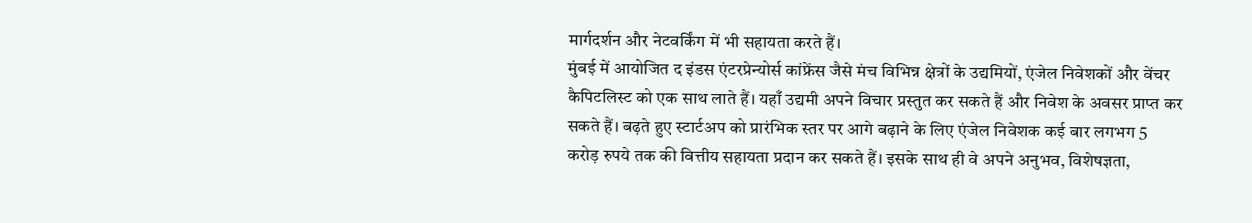मार्गदर्शन और नेटवर्किंग में भी सहायता करते हैं।
मुंबई में आयोजित द इंडस एंटरप्रेन्योर्स कांफ्रेंस जैसे मंच विभिन्न क्षेत्रों के उद्यमियों, एंजेल निवेशकों और वेंचर कैपिटलिस्ट को एक साथ लाते हैं। यहाँ उद्यमी अपने विचार प्रस्तुत कर सकते हैं और निवेश के अवसर प्राप्त कर सकते हैं। बढ़ते हुए स्टार्टअप को प्रारंभिक स्तर पर आगे बढ़ाने के लिए एंजेल निवेशक कई बार लगभग 5 करोड़ रुपये तक की वित्तीय सहायता प्रदान कर सकते हैं। इसके साथ ही वे अपने अनुभव, विशेषज्ञता,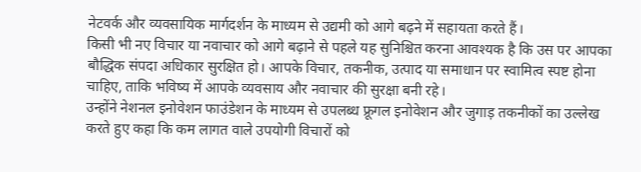नेटवर्क और व्यवसायिक मार्गदर्शन के माध्यम से उद्यमी को आगे बढ़ने में सहायता करते हैं।
किसी भी नए विचार या नवाचार को आगे बढ़ाने से पहले यह सुनिश्चित करना आवश्यक है कि उस पर आपका बौद्धिक संपदा अधिकार सुरक्षित हो। आपके विचार, तकनीक, उत्पाद या समाधान पर स्वामित्व स्पष्ट होना चाहिए, ताकि भविष्य में आपके व्यवसाय और नवाचार की सुरक्षा बनी रहे।
उन्होंने नेशनल इनोवेशन फाउंडेशन के माध्यम से उपलब्ध फ्रूगल इनोवेशन और जुगाड़ तकनीकों का उल्लेख करते हुए कहा कि कम लागत वाले उपयोगी विचारों को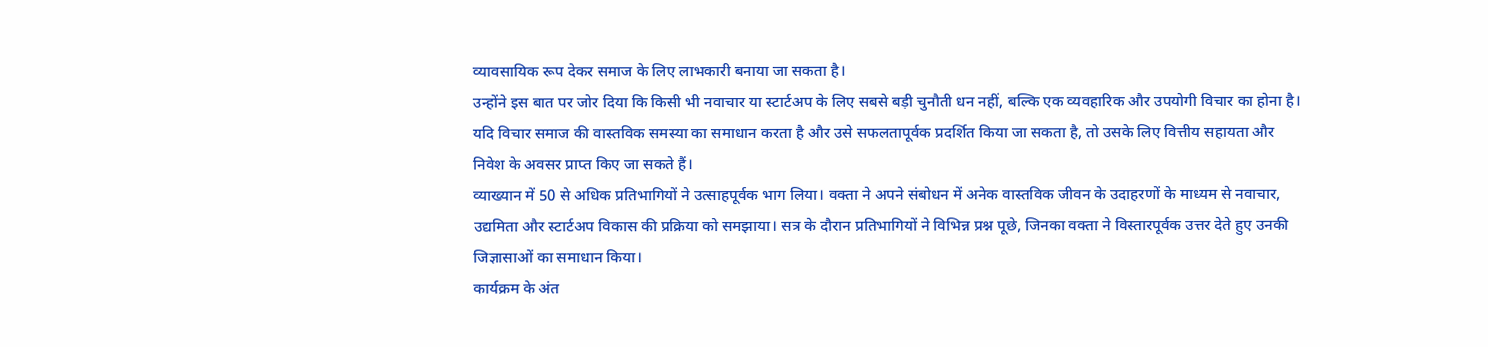व्यावसायिक रूप देकर समाज के लिए लाभकारी बनाया जा सकता है।
उन्होंने इस बात पर जोर दिया कि किसी भी नवाचार या स्टार्टअप के लिए सबसे बड़ी चुनौती धन नहीं, बल्कि एक व्यवहारिक और उपयोगी विचार का होना है। यदि विचार समाज की वास्तविक समस्या का समाधान करता है और उसे सफलतापूर्वक प्रदर्शित किया जा सकता है, तो उसके लिए वित्तीय सहायता और निवेश के अवसर प्राप्त किए जा सकते हैं।
व्याख्यान में 50 से अधिक प्रतिभागियों ने उत्साहपूर्वक भाग लिया। वक्ता ने अपने संबोधन में अनेक वास्तविक जीवन के उदाहरणों के माध्यम से नवाचार, उद्यमिता और स्टार्टअप विकास की प्रक्रिया को समझाया। सत्र के दौरान प्रतिभागियों ने विभिन्न प्रश्न पूछे, जिनका वक्ता ने विस्तारपूर्वक उत्तर देते हुए उनकी जिज्ञासाओं का समाधान किया।
कार्यक्रम के अंत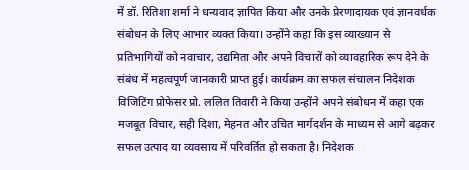में डॉ. रितिशा शर्मा ने धन्यवाद ज्ञापित किया और उनके प्रेरणादायक एवं ज्ञानवर्धक संबोधन के लिए आभार व्यक्त किया। उन्होंने कहा कि इस व्याख्यान से प्रतिभागियों को नवाचार, उद्यमिता और अपने विचारों को व्यावहारिक रूप देने के संबंध में महत्वपूर्ण जानकारी प्राप्त हुई। कार्यक्रम का सफल संचालन निदेशक विजिटिंग प्रोफेसर प्रो. ललित तिवारी ने किया उन्होंने अपने संबोधन में कहा एक मजबूत विचार, सही दिशा, मेहनत और उचित मार्गदर्शन के माध्यम से आगे बढ़कर सफल उत्पाद या व्यवसाय में परिवर्तित हो सकता है। निदेशक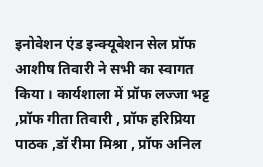इनोवेशन एंड इन्क्यूबेशन सेल प्रॉफ आशीष तिवारी ने सभी का स्वागत किया । कार्यशाला में प्रॉफ लज्जा भट्ट ,प्रॉफ गीता तिवारी , प्रॉफ हरिप्रिया पाठक ,डॉ रीमा मिश्रा , प्रॉफ अनिल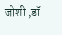जोशी ,डॉ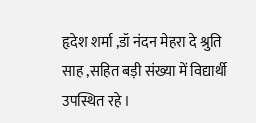हृदेश शर्मा ,डॉ नंदन मेहरा दे श्रुति साह ,सहित बड़ी संख्या में विद्यार्थी उपस्थित रहे ।